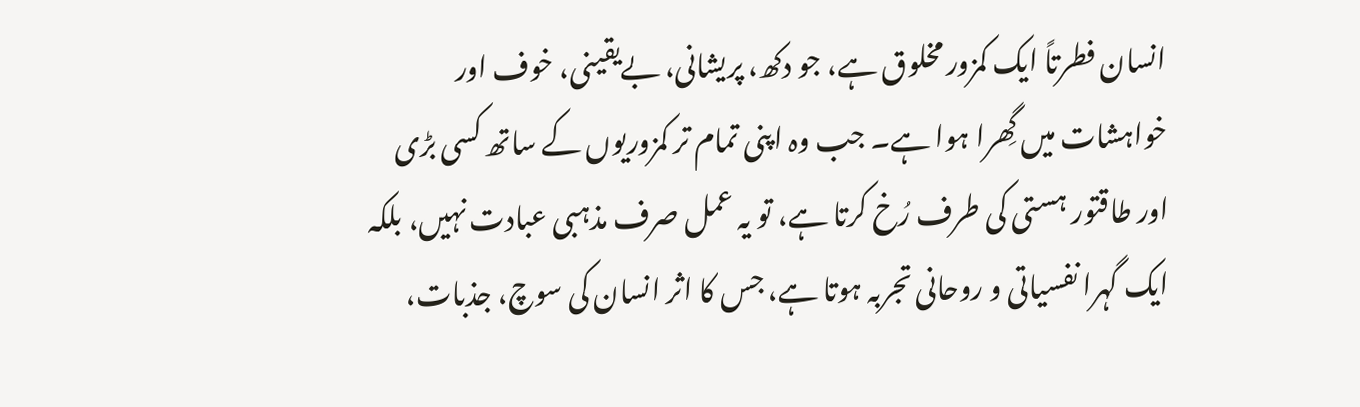انسان فطرتاً ایک کمزور مخلوق ہے، جو دکھ، پریشانی، بےیقینی، خوف اور خواہشات میں گِھرا ہوا ہے۔ جب وہ اپنی تمام تر کمزوریوں کے ساتھ کسی بڑی اور طاقتور ہستی کی طرف رُخ کرتا ہے، تو یہ عمل صرف مذہبی عبادت نہیں، بلکہ ایک گہرا نفسیاتی و روحانی تجربہ ہوتا ہے، جس کا اثر انسان کی سوچ، جذبات،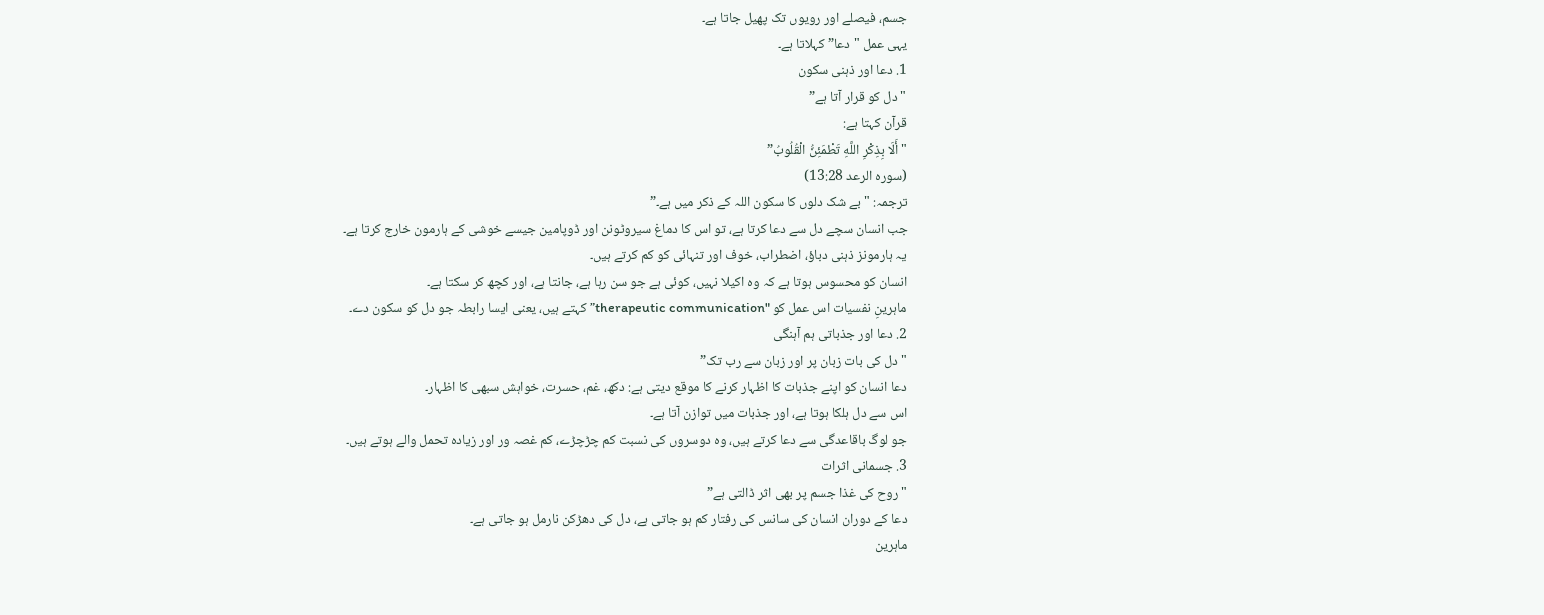جسم، فیصلے اور رویوں تک پھیل جاتا ہے۔
یہی عمل "دعا” کہلاتا ہے۔
1. دعا اور ذہنی سکون
"دل کو قرار آتا ہے”
قرآن کہتا ہے:
"أَلَا بِذِكْرِ اللَّهِ تَطْمَئِنُّ الْقُلُوبُ”
(سورہ الرعد 13:28)
ترجمہ: "بے شک دلوں کا سکون اللہ کے ذکر میں ہے۔”
جب انسان سچے دل سے دعا کرتا ہے، تو اس کا دماغ سیروٹونن اور ڈوپامین جیسے خوشی کے ہارمون خارج کرتا ہے۔
یہ ہارمونز ذہنی دباؤ، اضطراب، خوف اور تنہائی کو کم کرتے ہیں۔
انسان کو محسوس ہوتا ہے کہ وہ اکیلا نہیں، کوئی ہے جو سن رہا ہے، جانتا ہے، اور کچھ کر سکتا ہے۔
ماہرینِ نفسیات اس عمل کو "therapeutic communication” کہتے ہیں، یعنی ایسا رابطہ جو دل کو سکون دے۔
2. دعا اور جذباتی ہم آہنگی
"دل کی بات زبان پر اور زبان سے رب تک”
دعا انسان کو اپنے جذبات کا اظہار کرنے کا موقع دیتی ہے: دکھ، غم، حسرت، خواہش سبھی کا اظہار۔
اس سے دل ہلکا ہوتا ہے، اور جذبات میں توازن آتا ہے۔
جو لوگ باقاعدگی سے دعا کرتے ہیں، وہ دوسروں کی نسبت کم چڑچڑے، کم غصہ ور اور زیادہ تحمل والے ہوتے ہیں۔
3. جسمانی اثرات
"روح کی غذا جسم پر بھی اثر ڈالتی ہے”
دعا کے دوران انسان کی سانس کی رفتار کم ہو جاتی ہے، دل کی دھڑکن نارمل ہو جاتی ہے۔
ماہرین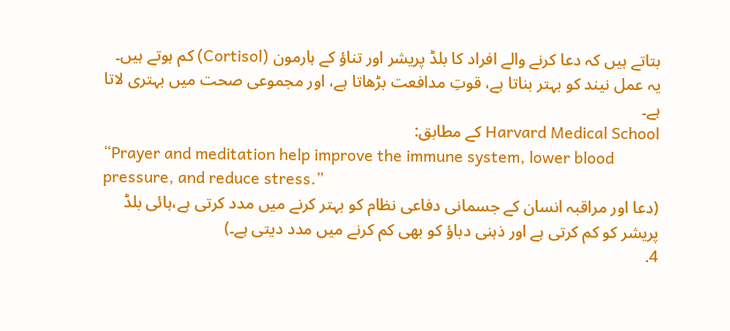بتاتے ہیں کہ دعا کرنے والے افراد کا بلڈ پریشر اور تناؤ کے ہارمون (Cortisol) کم ہوتے ہیں۔
یہ عمل نیند کو بہتر بناتا ہے، قوتِ مدافعت بڑھاتا ہے، اور مجموعی صحت میں بہتری لاتا ہے۔
Harvard Medical School کے مطابق:
“Prayer and meditation help improve the immune system, lower blood pressure, and reduce stress.”
(دعا اور مراقبہ انسان کے جسمانی دفاعی نظام کو بہتر کرنے میں مدد کرتی ہے،ہائی بلڈ پریشر کو کم کرتی ہے اور ذہنی دباؤ کو بھی کم کرنے میں مدد دیتی ہے۔)
4.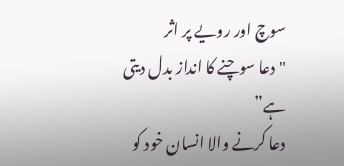سوچ اور رویے پر اثر
"دعا سوچنے کا انداز بدل دیتی ہے”
دعا کرنے والا انسان خود کو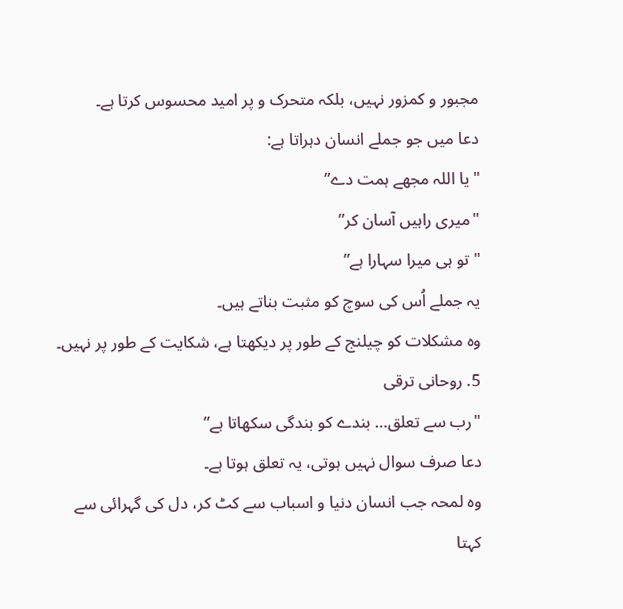مجبور و کمزور نہیں، بلکہ متحرک و پر امید محسوس کرتا ہے۔
دعا میں جو جملے انسان دہراتا ہے:
"یا اللہ مجھے ہمت دے”
"میری راہیں آسان کر”
"تو ہی میرا سہارا ہے”
یہ جملے اُس کی سوچ کو مثبت بناتے ہیں۔
وہ مشکلات کو چیلنج کے طور پر دیکھتا ہے، شکایت کے طور پر نہیں۔
5. روحانی ترقی
"رب سے تعلق… بندے کو بندگی سکھاتا ہے”
دعا صرف سوال نہیں ہوتی، یہ تعلق ہوتا ہے۔
وہ لمحہ جب انسان دنیا و اسباب سے کٹ کر، دل کی گہرائی سے کہتا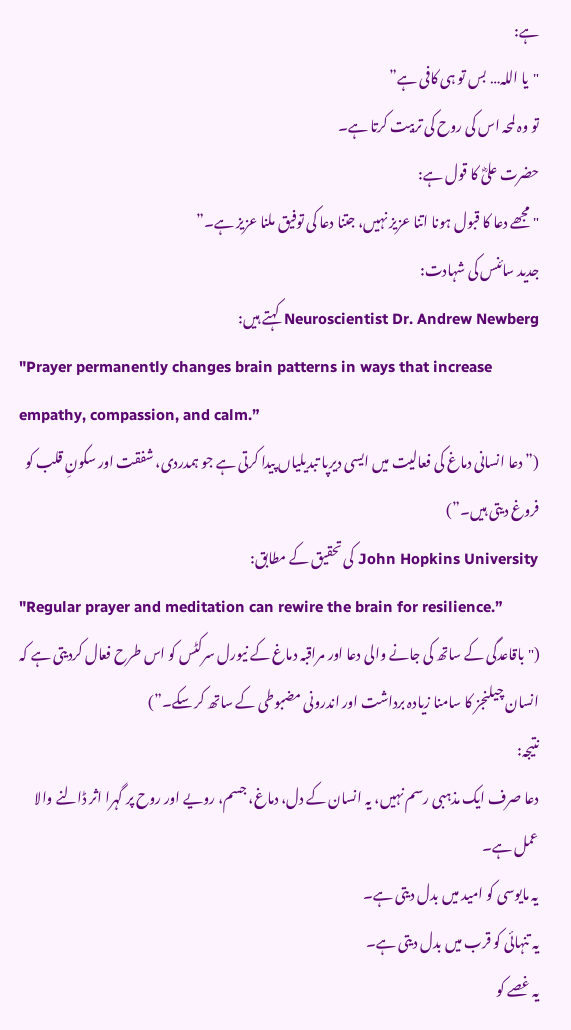ہے:
"یا اللہ… بس تو ہی کافی ہے”
تو وہ لمحہ اس کی روح کی تربیت کرتا ہے۔
حضرت علیؓ کا قول ہے:
"مجھے دعا کا قبول ہونا اتنا عزیز نہیں، جتنا دعا کی توفیق ملنا عزیز ہے۔”
جدید سائنس کی شہادت:
Neuroscientist Dr. Andrew Newberg کہتے ہیں:
"Prayer permanently changes brain patterns in ways that increase empathy, compassion, and calm.”
(” دعا انسانی دماغ کی فعالیت میں ایسی دیرپا تبدیلیاں پیدا کرتی ہے جو ہمدردی، شفقت اور سکونِ قلب کو فروغ دیتی ہیں۔”)
John Hopkins University کی تحقیق کے مطابق:
"Regular prayer and meditation can rewire the brain for resilience.”
("باقاعدگی کے ساتھ کی جانے والی دعا اور مراقبہ دماغ کے نیورل سرکٹس کو اس طرح فعال کردیتی ہے کہ انسان چیلنجز کا سامنا زیادہ برداشت اور اندرونی مضبوطی کے ساتھ کر سکے۔”)
نتیجہ:
دعا صرف ایک مذہبی رسم نہیں، یہ انسان کے دل، دماغ، جسم، رویے اور روح پر گہرا اثر ڈالنے والا عمل ہے۔
یہ مایوسی کو امید میں بدل دیتی ہے۔
یہ تنہائی کو قرب میں بدل دیتی ہے۔
یہ غصے کو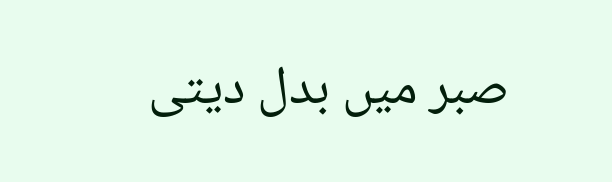صبر میں بدل دیتی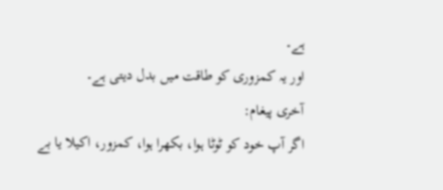ہے۔
اور یہ کمزوری کو طاقت میں بدل دیتی ہے۔
آخری پیغام:
اگر آپ خود کو ٹوٹا ہوا، بکھرا ہوا، کمزور، اکیلا یا بے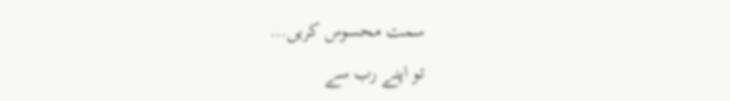سمت محسوس کریں…
تو اپنے رب سے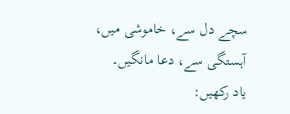سچے دل سے، خاموشی میں، آہستگی سے، دعا مانگیں۔
یاد رکھیں: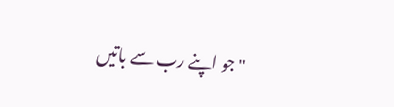"جو اپنے رب سے باتیں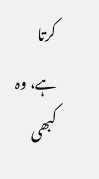کرتا ہے، وہ کبھی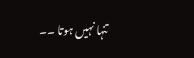تنہا نہیں ہوتا ۔۔